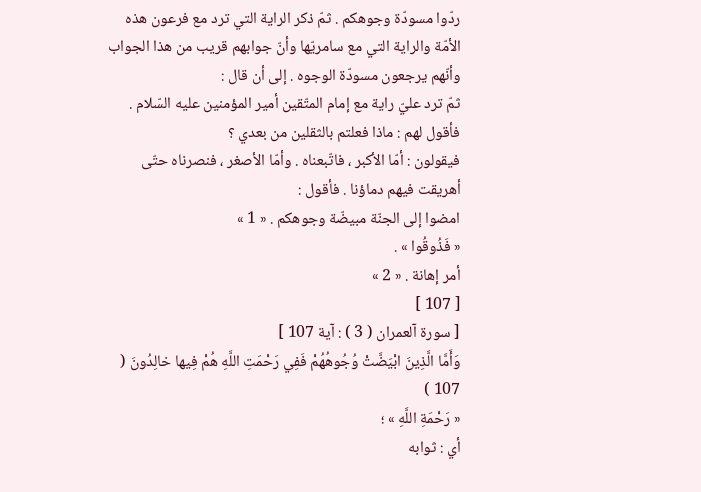ردّوا مسودّة وجوهكم . ثمّ ذكر الراية التي ترد مع فرعون هذه الأمّة والراية التي مع سامريّها وأنّ جوابهم قريب من هذا الجواب وأنّهم يرجعون مسودّة الوجوه . إلى أن قال :
ثمّ ترد عليّ راية مع إمام المتّقين أمير المؤمنين عليه السّلام . فأقول لهم : ماذا فعلتم بالثقلين من بعدي ؟
فيقولون : أمّا الأكبر ، فاتّبعناه . وأمّا الأصغر ، فنصرناه حتّى أهريقت فيهم دماؤنا . فأقول :
امضوا إلى الجنّة مبيضّة وجوهكم . « 1 »
« فَذُوقُوا » .
أمر إهانة . « 2 »
[ 107 ]
[ سورة آلعمران ( 3 ) : آية 107 ]
وَأَمَّا الَّذِينَ ابْيَضَّتْ وُجُوهُهُمْ فَفِي رَحْمَتِ اللَّهِ هُمْ فِيها خالِدُونَ ( 107 )
« رَحْمَةِ اللَّهِ » ؛
أي : ثوابه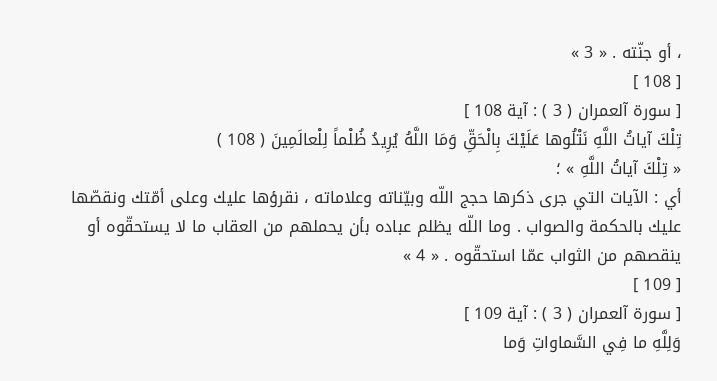، أو جنّته . « 3 »
[ 108 ]
[ سورة آلعمران ( 3 ) : آية 108 ]
تِلْكَ آياتُ اللَّهِ نَتْلُوها عَلَيْكَ بِالْحَقِّ وَمَا اللَّهُ يُرِيدُ ظُلْماً لِلْعالَمِينَ ( 108 )
« تِلْكَ آياتُ اللَّهِ » ؛
أي : الآيات التي جرى ذكرها حجج اللّه وبيّناته وعلاماته ، نقرؤها عليك وعلى أمّتك ونقصّها عليك بالحكمة والصواب . وما اللّه يظلم عباده بأن يحملهم من العقاب ما لا يستحقّوه أو ينقصهم من الثواب عمّا استحقّوه . « 4 »
[ 109 ]
[ سورة آلعمران ( 3 ) : آية 109 ]
وَلِلَّهِ ما فِي السَّماواتِ وَما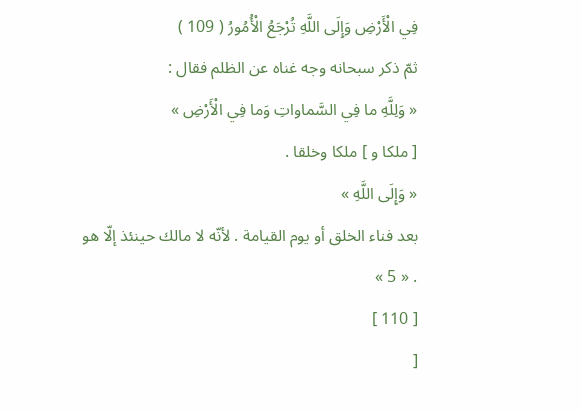فِي الْأَرْضِ وَإِلَى اللَّهِ تُرْجَعُ الْأُمُورُ ( 109 )
ثمّ ذكر سبحانه وجه غناه عن الظلم فقال :
« وَلِلَّهِ ما فِي السَّماواتِ وَما فِي الْأَرْضِ »
[ ملكا و ] ملكا وخلقا .
« وَإِلَى اللَّهِ »
بعد فناء الخلق أو يوم القيامة . لأنّه لا مالك حينئذ إلّا هو . « 5 »
[ 110 ]
[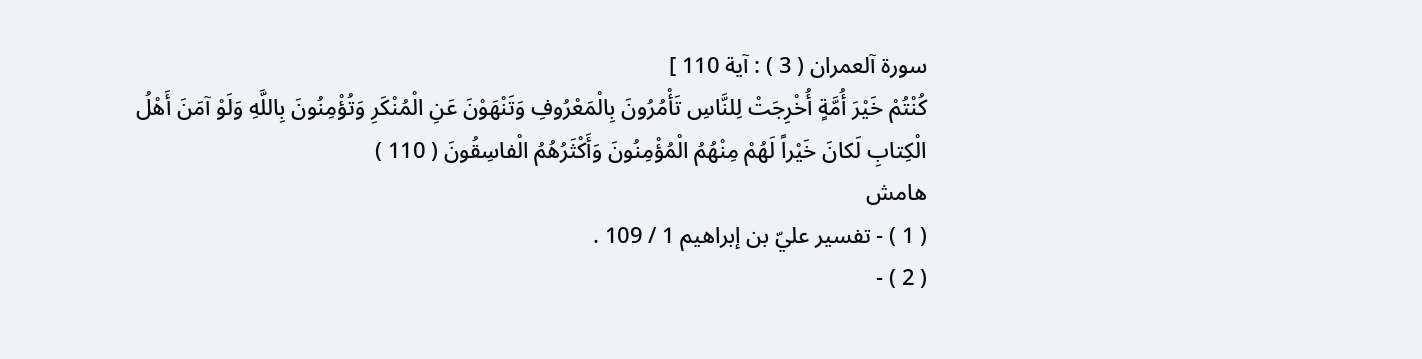سورة آلعمران ( 3 ) : آية 110 ]
كُنْتُمْ خَيْرَ أُمَّةٍ أُخْرِجَتْ لِلنَّاسِ تَأْمُرُونَ بِالْمَعْرُوفِ وَتَنْهَوْنَ عَنِ الْمُنْكَرِ وَتُؤْمِنُونَ بِاللَّهِ وَلَوْ آمَنَ أَهْلُ الْكِتابِ لَكانَ خَيْراً لَهُمْ مِنْهُمُ الْمُؤْمِنُونَ وَأَكْثَرُهُمُ الْفاسِقُونَ ( 110 )
هامش
( 1 ) - تفسير عليّ بن إبراهيم 1 / 109 .
( 2 ) -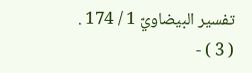تفسير البيضاويّ 1 / 174 .
( 3 ) -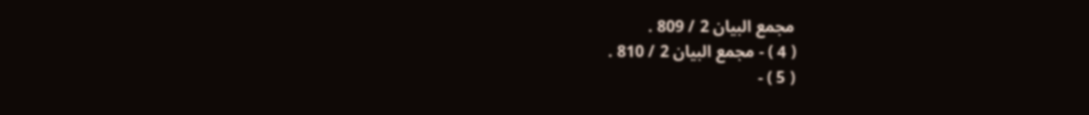مجمع البيان 2 / 809 .
( 4 ) - مجمع البيان 2 / 810 .
( 5 ) -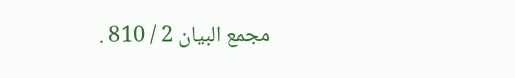مجمع البيان 2 / 810 .